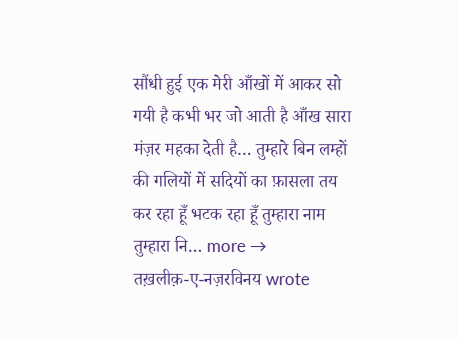सौंधी हुई एक मेरी आँखों में आकर सो गयी है कभी भर जो आती है आँख सारा मंज़र महका देती है… तुम्हारे बिन लम्हों की गलियों में सदियों का फ़ासला तय कर रहा हूँ भटक रहा हूँ तुम्हारा नाम तुम्हारा नि… more →
तख़लीक़-ए-नज़रविनय wrote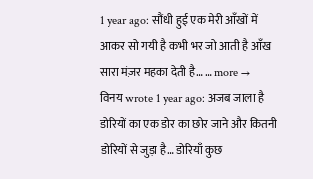1 year ago: सौंधी हुई एक मेरी आँखों में आकर सो गयी है कभी भर जो आती है आँख सारा मंज़र महका देती है… … more →
विनय wrote 1 year ago: अजब जाला है डोरियों का एक डोर का छोर जाने और कितनी डोरियों से जुड़ा है… डोरियाँ कुछ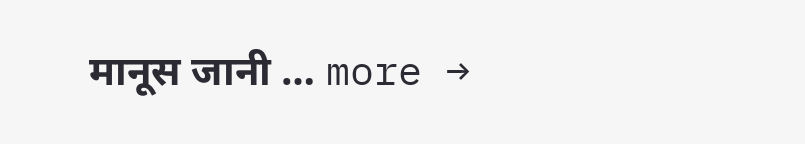मानूस जानी … more →